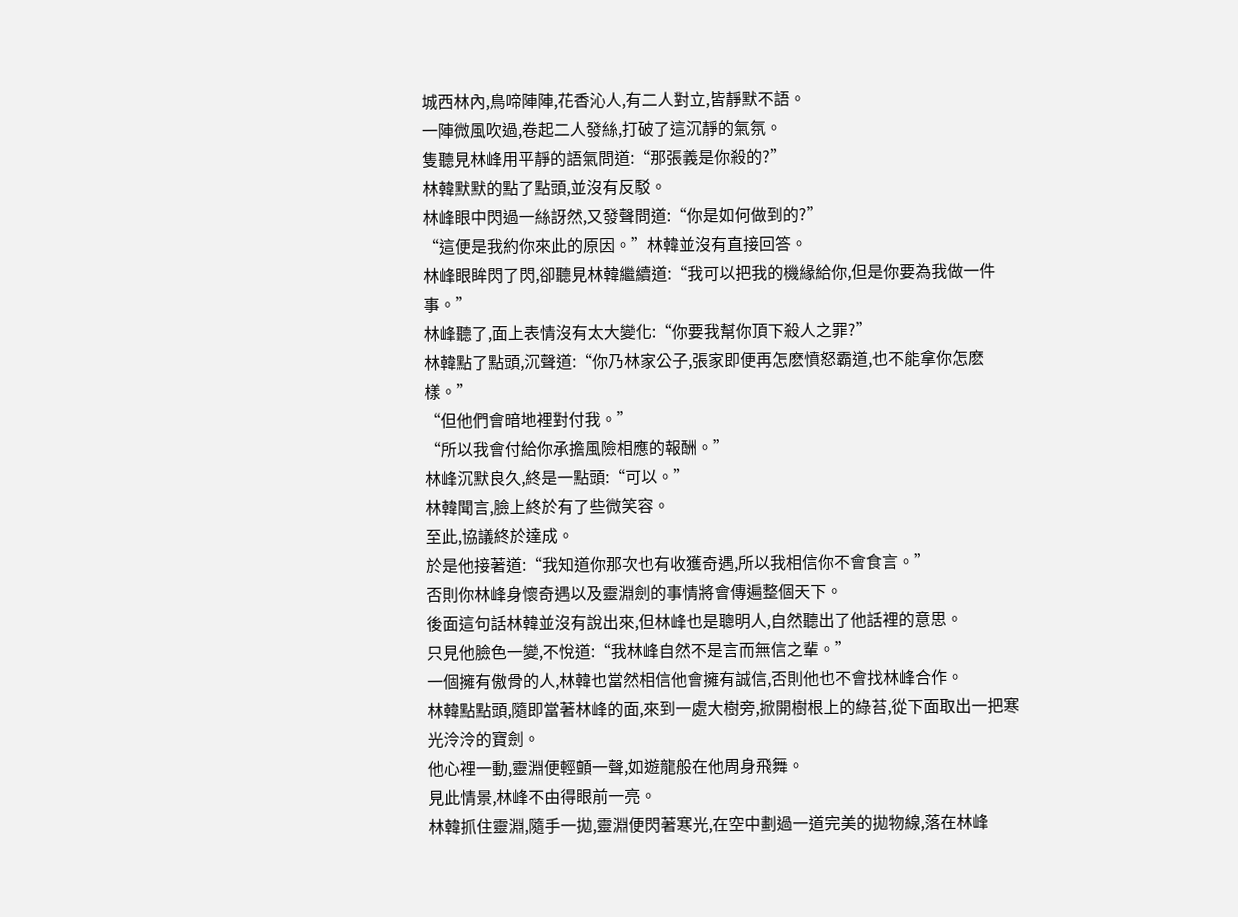城西林內,鳥啼陣陣,花香沁人,有二人對立,皆靜默不語。
一陣微風吹過,卷起二人發絲,打破了這沉靜的氣氛。
隻聽見林峰用平靜的語氣問道:“那張義是你殺的?”
林韓默默的點了點頭,並沒有反駁。
林峰眼中閃過一絲訝然,又發聲問道:“你是如何做到的?”
“這便是我約你來此的原因。”林韓並沒有直接回答。
林峰眼眸閃了閃,卻聽見林韓繼續道:“我可以把我的機緣給你,但是你要為我做一件事。”
林峰聽了,面上表情沒有太大變化:“你要我幫你頂下殺人之罪?”
林韓點了點頭,沉聲道:“你乃林家公子,張家即便再怎麽憤怒霸道,也不能拿你怎麽樣。”
“但他們會暗地裡對付我。”
“所以我會付給你承擔風險相應的報酬。”
林峰沉默良久,終是一點頭:“可以。”
林韓聞言,臉上終於有了些微笑容。
至此,協議終於達成。
於是他接著道:“我知道你那次也有收獲奇遇,所以我相信你不會食言。”
否則你林峰身懷奇遇以及靈淵劍的事情將會傳遍整個天下。
後面這句話林韓並沒有說出來,但林峰也是聰明人,自然聽出了他話裡的意思。
只見他臉色一變,不悅道:“我林峰自然不是言而無信之輩。”
一個擁有傲骨的人,林韓也當然相信他會擁有誠信,否則他也不會找林峰合作。
林韓點點頭,隨即當著林峰的面,來到一處大樹旁,掀開樹根上的綠苔,從下面取出一把寒光泠泠的寶劍。
他心裡一動,靈淵便輕顫一聲,如遊龍般在他周身飛舞。
見此情景,林峰不由得眼前一亮。
林韓抓住靈淵,隨手一拋,靈淵便閃著寒光,在空中劃過一道完美的拋物線,落在林峰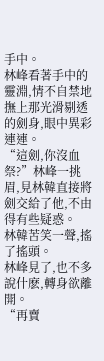手中。
林峰看著手中的靈淵,情不自禁地撫上那光滑剔透的劍身,眼中異彩連連。
“這劍,你沒血祭?”林峰一挑眉,見林韓直接將劍交給了他,不由得有些疑惑。
林韓苦笑一聲,搖了搖頭。
林峰見了,也不多說什麽,轉身欲離開。
“再賣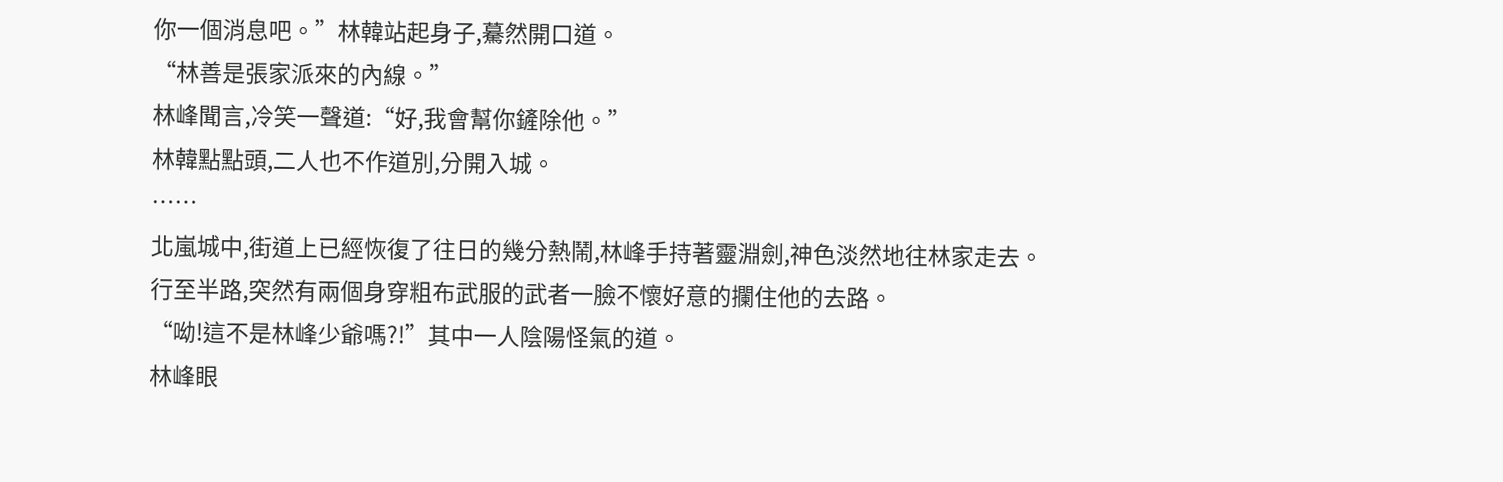你一個消息吧。”林韓站起身子,驀然開口道。
“林善是張家派來的內線。”
林峰聞言,冷笑一聲道:“好,我會幫你鏟除他。”
林韓點點頭,二人也不作道別,分開入城。
……
北嵐城中,街道上已經恢復了往日的幾分熱鬧,林峰手持著靈淵劍,神色淡然地往林家走去。
行至半路,突然有兩個身穿粗布武服的武者一臉不懷好意的攔住他的去路。
“呦!這不是林峰少爺嗎?!”其中一人陰陽怪氣的道。
林峰眼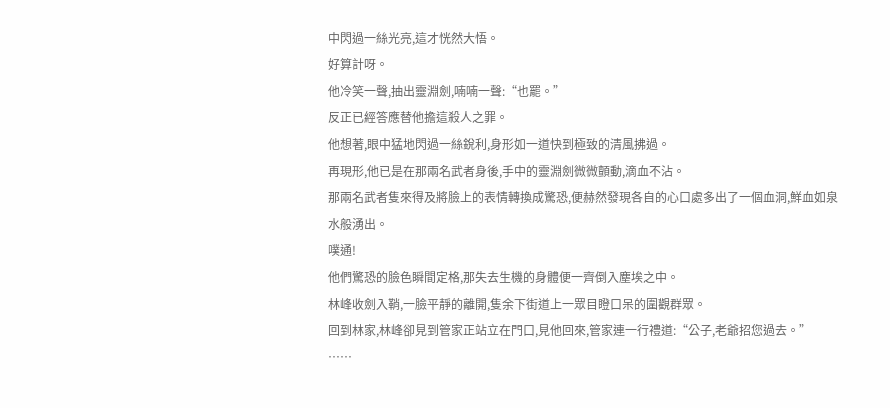中閃過一絲光亮,這才恍然大悟。
好算計呀。
他冷笑一聲,抽出靈淵劍,喃喃一聲:“也罷。”
反正已經答應替他擔這殺人之罪。
他想著,眼中猛地閃過一絲銳利,身形如一道快到極致的清風拂過。
再現形,他已是在那兩名武者身後,手中的靈淵劍微微顫動,滴血不沾。
那兩名武者隻來得及將臉上的表情轉換成驚恐,便赫然發現各自的心口處多出了一個血洞,鮮血如泉水般湧出。
噗通!
他們驚恐的臉色瞬間定格,那失去生機的身體便一齊倒入塵埃之中。
林峰收劍入鞘,一臉平靜的離開,隻余下街道上一眾目瞪口呆的圍觀群眾。
回到林家,林峰卻見到管家正站立在門口,見他回來,管家連一行禮道:“公子,老爺招您過去。”
……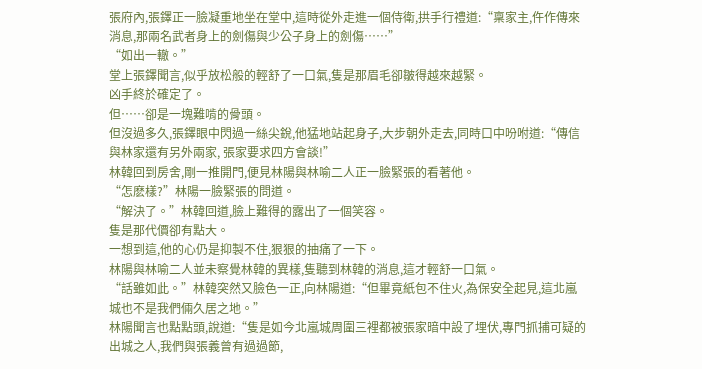張府內,張鐸正一臉凝重地坐在堂中,這時從外走進一個侍衛,拱手行禮道:“稟家主,仵作傳來消息,那兩名武者身上的劍傷與少公子身上的劍傷……”
“如出一轍。”
堂上張鐸聞言,似乎放松般的輕舒了一口氣,隻是那眉毛卻皺得越來越緊。
凶手終於確定了。
但……卻是一塊難啃的骨頭。
但沒過多久,張鐸眼中閃過一絲尖銳,他猛地站起身子,大步朝外走去,同時口中吩咐道:“傳信與林家還有另外兩家, 張家要求四方會談!”
林韓回到房舍,剛一推開門,便見林陽與林喻二人正一臉緊張的看著他。
“怎麽樣?”林陽一臉緊張的問道。
“解決了。”林韓回道,臉上難得的露出了一個笑容。
隻是那代價卻有點大。
一想到這,他的心仍是抑製不住,狠狠的抽痛了一下。
林陽與林喻二人並未察覺林韓的異樣,隻聽到林韓的消息,這才輕舒一口氣。
“話雖如此。”林韓突然又臉色一正,向林陽道:“但畢竟紙包不住火,為保安全起見,這北嵐城也不是我們倆久居之地。”
林陽聞言也點點頭,說道:“隻是如今北嵐城周圍三裡都被張家暗中設了埋伏,專門抓捕可疑的出城之人,我們與張義曾有過過節,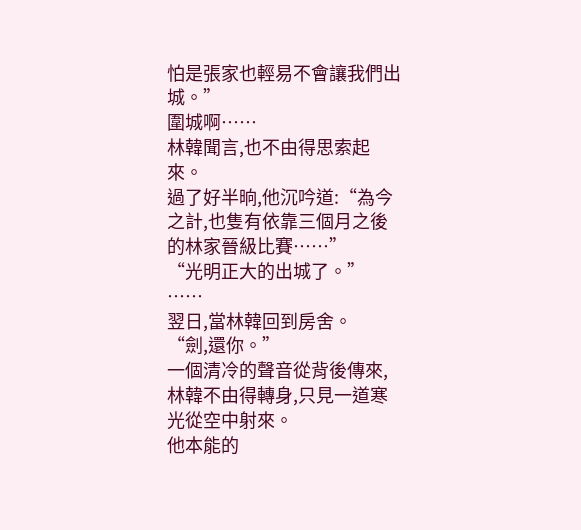怕是張家也輕易不會讓我們出城。”
圍城啊……
林韓聞言,也不由得思索起來。
過了好半晌,他沉吟道:“為今之計,也隻有依靠三個月之後的林家晉級比賽……”
“光明正大的出城了。”
……
翌日,當林韓回到房舍。
“劍,還你。”
一個清冷的聲音從背後傳來,林韓不由得轉身,只見一道寒光從空中射來。
他本能的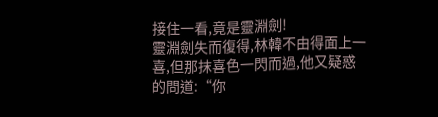接住一看,竟是靈淵劍!
靈淵劍失而復得,林韓不由得面上一喜,但那抹喜色一閃而過,他又疑惑的問道:“你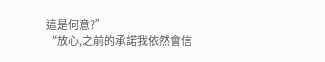這是何意?”
“放心,之前的承諾我依然會信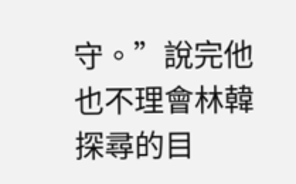守。”說完他也不理會林韓探尋的目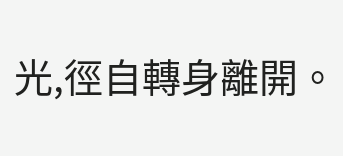光,徑自轉身離開。